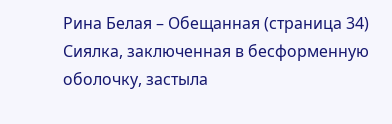Рина Белая – Обещанная (страница 34)
Сиялка, заключенная в бесформенную оболочку, застыла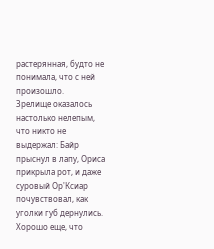растерянная, будто не понимала, что с ней произошло.
Зрелище оказалось настолько нелепым, что никто не выдержал: Байр прыснул в лапу, Ориса прикрыла рот, и даже суровый Ор'Ксиар почувствовал, как уголки губ дернулись. Хорошо еще, что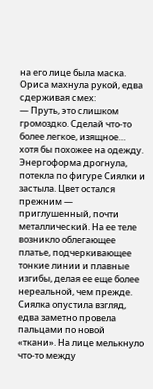на его лице была маска.
Ориса махнула рукой, едва сдерживая смех:
— Пруть, это слишком громоздко. Сделай что-то более легкое, изящное… хотя бы похожее на одежду.
Энергоформа дрогнула, потекла по фигуре Сиялки и застыла. Цвет остался прежним — приглушенный, почти металлический. На ее теле возникло облегающее платье, подчеркивающее тонкие линии и плавные изгибы, делая ее еще более нереальной, чем прежде.
Сиялка опустила взгляд, едва заметно провела пальцами по новой «ткани». На лице мелькнуло что-то между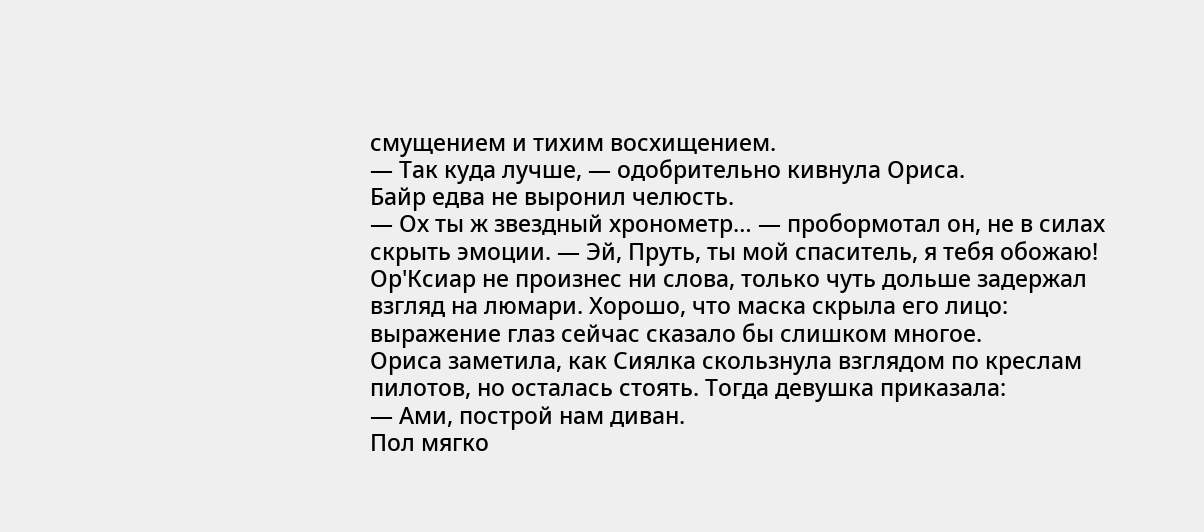смущением и тихим восхищением.
— Так куда лучше, — одобрительно кивнула Ориса.
Байр едва не выронил челюсть.
— Ох ты ж звездный хронометр… — пробормотал он, не в силах скрыть эмоции. — Эй, Пруть, ты мой спаситель, я тебя обожаю!
Ор'Ксиар не произнес ни слова, только чуть дольше задержал взгляд на люмари. Хорошо, что маска скрыла его лицо: выражение глаз сейчас сказало бы слишком многое.
Ориса заметила, как Сиялка скользнула взглядом по креслам пилотов, но осталась стоять. Тогда девушка приказала:
— Ами, построй нам диван.
Пол мягко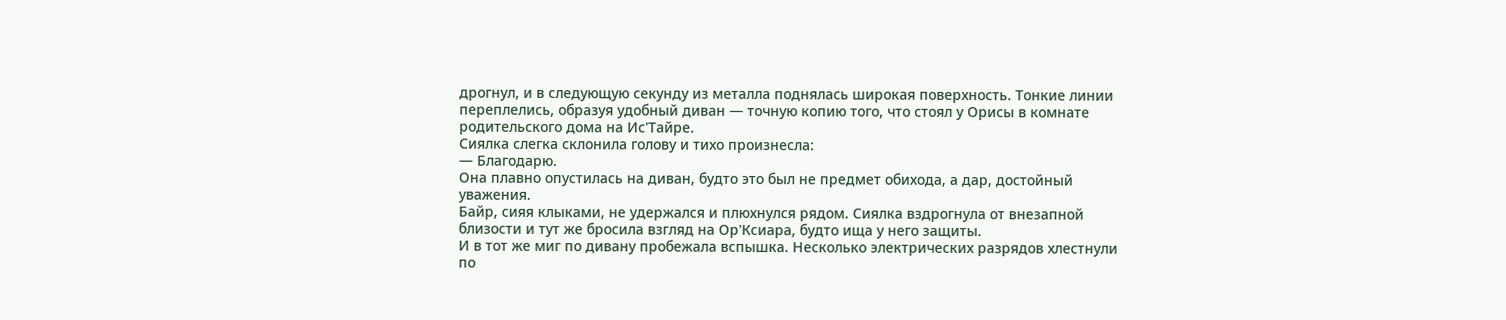дрогнул, и в следующую секунду из металла поднялась широкая поверхность. Тонкие линии переплелись, образуя удобный диван — точную копию того, что стоял у Орисы в комнате родительского дома на Ис'Тайре.
Сиялка слегка склонила голову и тихо произнесла:
— Благодарю.
Она плавно опустилась на диван, будто это был не предмет обихода, а дар, достойный уважения.
Байр, сияя клыками, не удержался и плюхнулся рядом. Сиялка вздрогнула от внезапной близости и тут же бросила взгляд на Ор'Ксиара, будто ища у него защиты.
И в тот же миг по дивану пробежала вспышка. Несколько электрических разрядов хлестнули по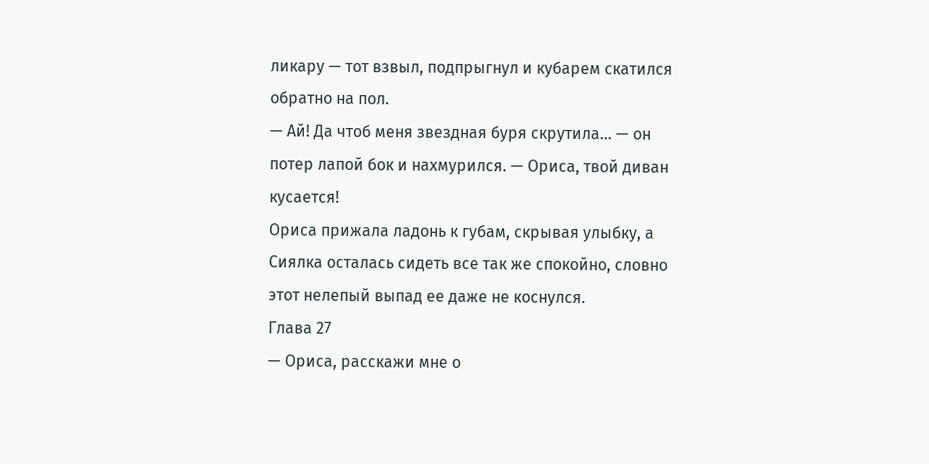ликару — тот взвыл, подпрыгнул и кубарем скатился обратно на пол.
— Ай! Да чтоб меня звездная буря скрутила… — он потер лапой бок и нахмурился. — Ориса, твой диван кусается!
Ориса прижала ладонь к губам, скрывая улыбку, а Сиялка осталась сидеть все так же спокойно, словно этот нелепый выпад ее даже не коснулся.
Глава 27
— Ориса, расскажи мне о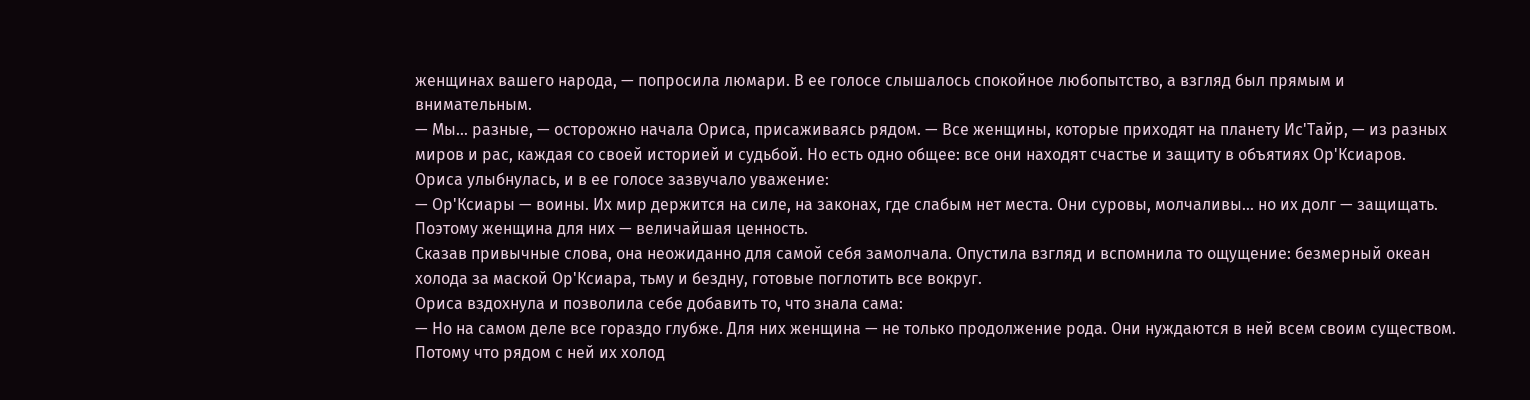женщинах вашего народа, — попросила люмари. В ее голосе слышалось спокойное любопытство, а взгляд был прямым и внимательным.
— Мы… разные, — осторожно начала Ориса, присаживаясь рядом. — Все женщины, которые приходят на планету Ис'Тайр, — из разных миров и рас, каждая со своей историей и судьбой. Но есть одно общее: все они находят счастье и защиту в объятиях Ор'Ксиаров.
Ориса улыбнулась, и в ее голосе зазвучало уважение:
— Ор'Ксиары — воины. Их мир держится на силе, на законах, где слабым нет места. Они суровы, молчаливы… но их долг — защищать. Поэтому женщина для них — величайшая ценность.
Сказав привычные слова, она неожиданно для самой себя замолчала. Опустила взгляд и вспомнила то ощущение: безмерный океан холода за маской Ор'Ксиара, тьму и бездну, готовые поглотить все вокруг.
Ориса вздохнула и позволила себе добавить то, что знала сама:
— Но на самом деле все гораздо глубже. Для них женщина — не только продолжение рода. Они нуждаются в ней всем своим существом. Потому что рядом с ней их холод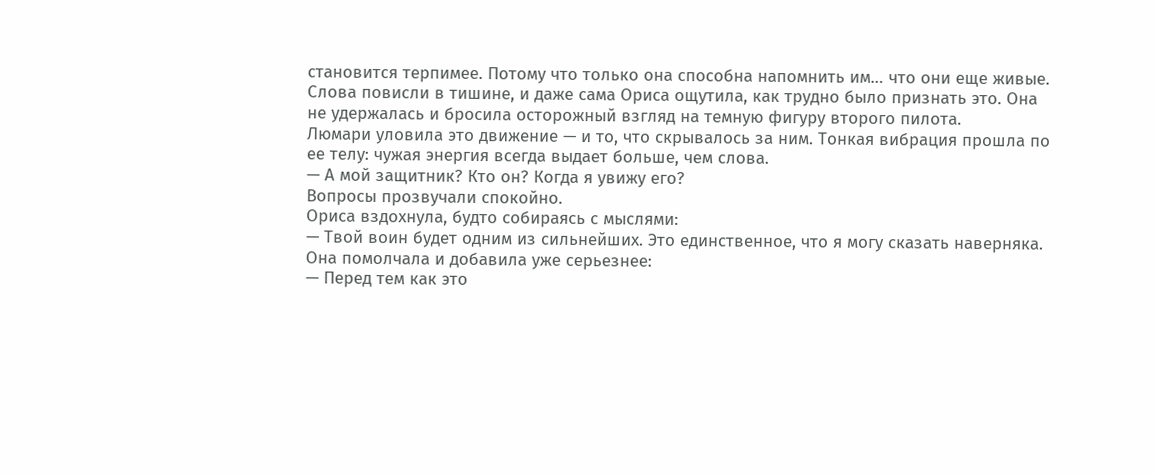становится терпимее. Потому что только она способна напомнить им… что они еще живые.
Слова повисли в тишине, и даже сама Ориса ощутила, как трудно было признать это. Она не удержалась и бросила осторожный взгляд на темную фигуру второго пилота.
Люмари уловила это движение — и то, что скрывалось за ним. Тонкая вибрация прошла по ее телу: чужая энергия всегда выдает больше, чем слова.
— А мой защитник? Кто он? Когда я увижу его?
Вопросы прозвучали спокойно.
Ориса вздохнула, будто собираясь с мыслями:
— Твой воин будет одним из сильнейших. Это единственное, что я могу сказать наверняка.
Она помолчала и добавила уже серьезнее:
— Перед тем как это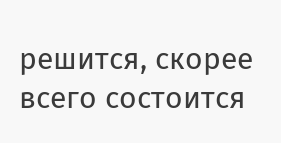решится, скорее всего состоится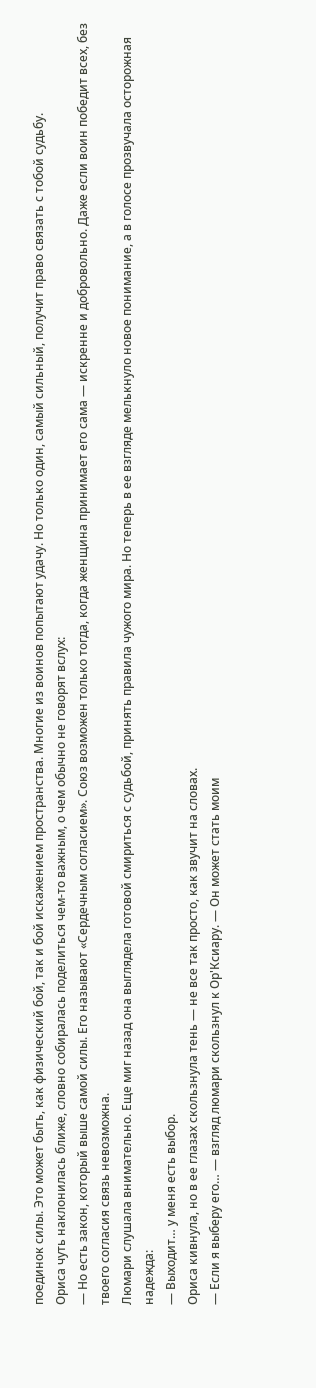поединок силы. Это может быть, как физический бой, так и бой искажением пространства. Многие из воинов попытают удачу. Но только один, самый сильный, получит право связать с тобой судьбу.
Ориса чуть наклонилась ближе, словно собиралась поделиться чем-то важным, о чем обычно не говорят вслух:
— Но есть закон, который выше самой силы. Его называют «Сердечным согласием». Союз возможен только тогда, когда женщина принимает его сама — искренне и добровольно. Даже если воин победит всех, без твоего согласия связь невозможна.
Люмари слушала внимательно. Еще миг назад она выглядела готовой смириться с судьбой, принять правила чужого мира. Но теперь в ее взгляде мелькнуло новое понимание, а в голосе прозвучала осторожная надежда:
— Выходит… у меня есть выбор.
Ориса кивнула, но в ее глазах скользнула тень — не все так просто, как звучит на словах.
— Если я выберу его… — взгляд люмари скользнул к Ор'Ксиару. — Он может стать моим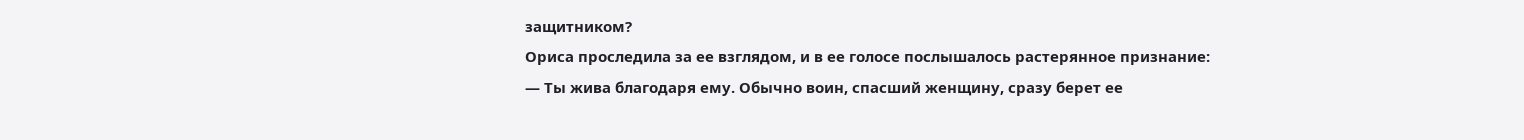защитником?
Ориса проследила за ее взглядом, и в ее голосе послышалось растерянное признание:
— Ты жива благодаря ему. Обычно воин, спасший женщину, сразу берет ее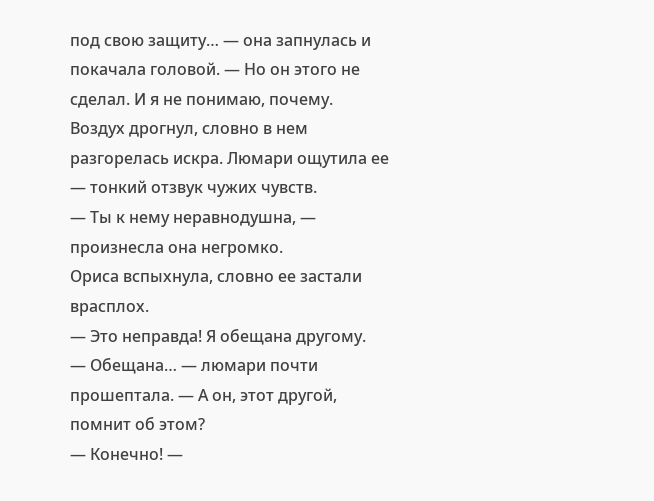под свою защиту… — она запнулась и покачала головой. — Но он этого не сделал. И я не понимаю, почему.
Воздух дрогнул, словно в нем разгорелась искра. Люмари ощутила ее — тонкий отзвук чужих чувств.
— Ты к нему неравнодушна, — произнесла она негромко.
Ориса вспыхнула, словно ее застали врасплох.
— Это неправда! Я обещана другому.
— Обещана… — люмари почти прошептала. — А он, этот другой, помнит об этом?
— Конечно! —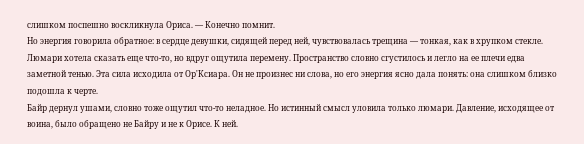слишком поспешно воскликнула Ориса. — Конечно помнит.
Но энергия говорила обратное: в сердце девушки, сидящей перед ней, чувствовалась трещина — тонкая, как в хрупком стекле.
Люмари хотела сказать еще что-то, но вдруг ощутила перемену. Пространство словно сгустилось и легло на ее плечи едва заметной тенью. Эта сила исходила от Ор'Ксиара. Он не произнес ни слова, но его энергия ясно дала понять: она слишком близко подошла к черте.
Байр дернул ушами, словно тоже ощутил что-то неладное. Но истинный смысл уловила только люмари. Давление, исходящее от воина, было обращено не Байру и не к Орисе. К ней.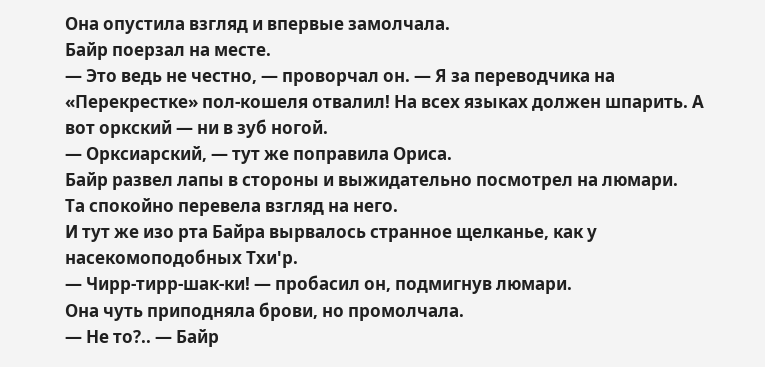Она опустила взгляд и впервые замолчала.
Байр поерзал на месте.
— Это ведь не честно, — проворчал он. — Я за переводчика на «Перекрестке» пол-кошеля отвалил! На всех языках должен шпарить. А вот оркский — ни в зуб ногой.
— Орксиарский, — тут же поправила Ориса.
Байр развел лапы в стороны и выжидательно посмотрел на люмари.
Та спокойно перевела взгляд на него.
И тут же изо рта Байра вырвалось странное щелканье, как у насекомоподобных Тхи'р.
— Чирр-тирр-шак-ки! — пробасил он, подмигнув люмари.
Она чуть приподняла брови, но промолчала.
— Не то?.. — Байр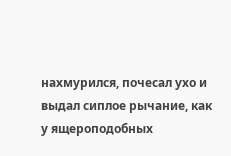нахмурился, почесал ухо и выдал сиплое рычание, как у ящероподобных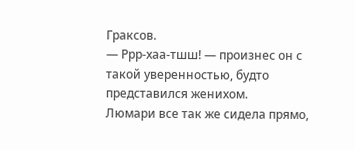Граксов.
— Ррр-хаа-тшш! — произнес он с такой уверенностью, будто представился женихом.
Люмари все так же сидела прямо,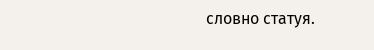словно статуя.